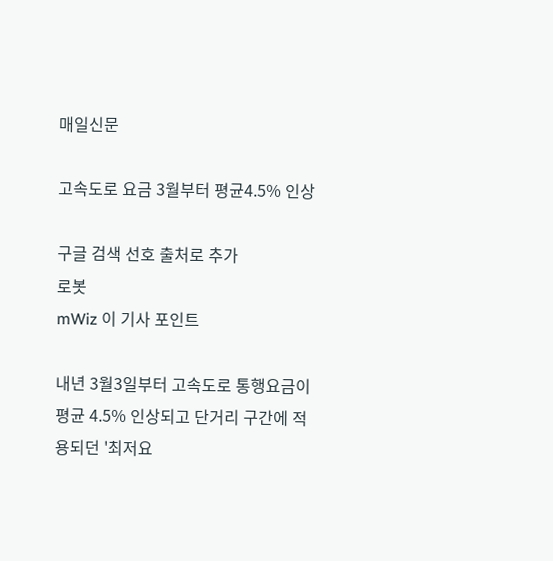매일신문

고속도로 요금 3월부터 평균4.5% 인상

구글 검색 선호 출처로 추가
로봇
mWiz 이 기사 포인트

내년 3월3일부터 고속도로 통행요금이 평균 4.5% 인상되고 단거리 구간에 적용되던 '최저요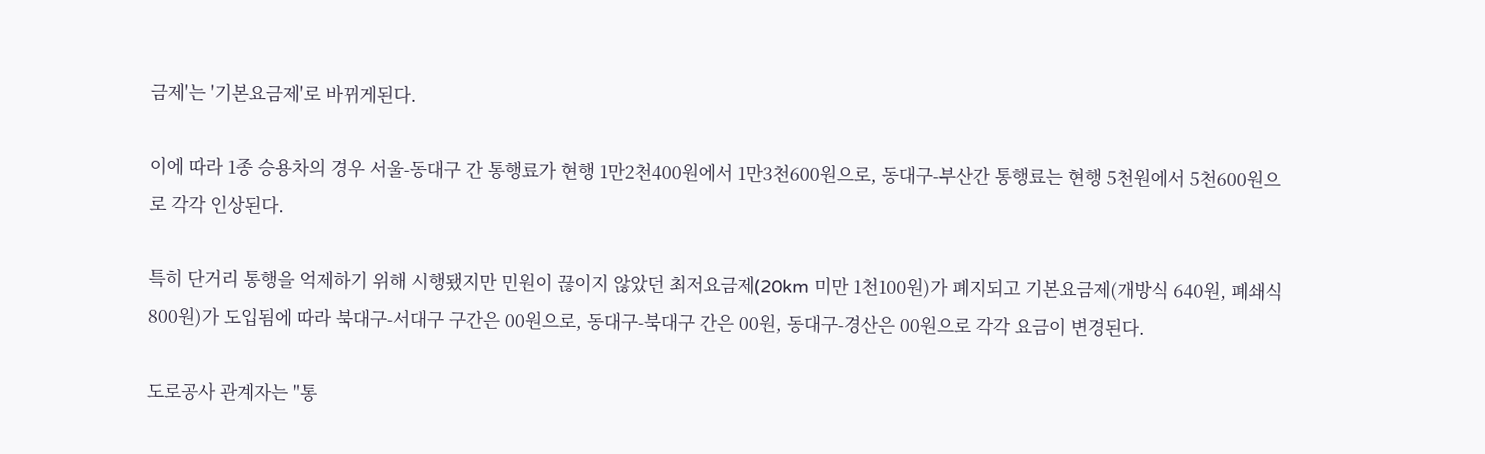금제'는 '기본요금제'로 바뀌게된다.

이에 따라 1종 승용차의 경우 서울-동대구 간 통행료가 현행 1만2천400원에서 1만3천600원으로, 동대구-부산간 통행료는 현행 5천원에서 5천600원으로 각각 인상된다.

특히 단거리 통행을 억제하기 위해 시행됐지만 민원이 끊이지 않았던 최저요금제(20km 미만 1천100원)가 폐지되고 기본요금제(개방식 640원, 폐쇄식 800원)가 도입됨에 따라 북대구-서대구 구간은 00원으로, 동대구-북대구 간은 00원, 동대구-경산은 00원으로 각각 요금이 변경된다.

도로공사 관계자는 "통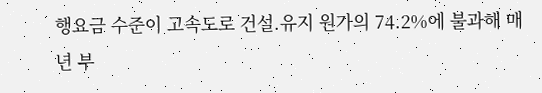행요금 수준이 고속도로 건설.유지 원가의 74.2%에 불과해 매년 부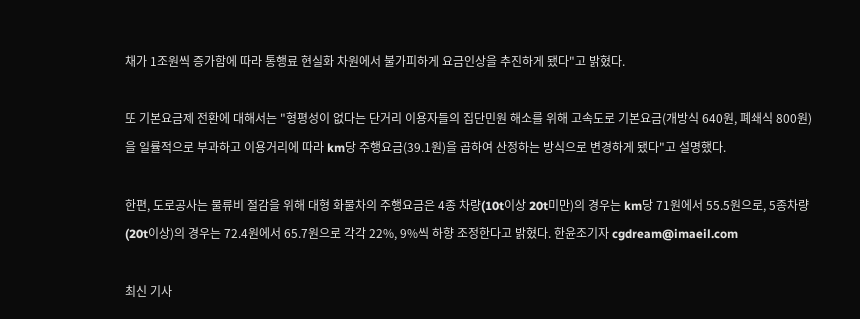채가 1조원씩 증가함에 따라 통행료 현실화 차원에서 불가피하게 요금인상을 추진하게 됐다"고 밝혔다.

또 기본요금제 전환에 대해서는 "형평성이 없다는 단거리 이용자들의 집단민원 해소를 위해 고속도로 기본요금(개방식 640원, 폐쇄식 800원)을 일률적으로 부과하고 이용거리에 따라 km당 주행요금(39.1원)을 곱하여 산정하는 방식으로 변경하게 됐다"고 설명했다.

한편, 도로공사는 물류비 절감을 위해 대형 화물차의 주행요금은 4종 차량(10t이상 20t미만)의 경우는 km당 71원에서 55.5원으로, 5종차량(20t이상)의 경우는 72.4원에서 65.7원으로 각각 22%, 9%씩 하향 조정한다고 밝혔다. 한윤조기자 cgdream@imaeil.com

최신 기사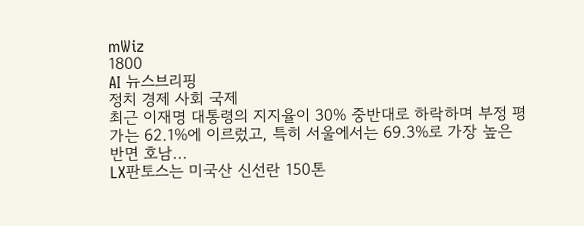mWiz
1800
AI 뉴스브리핑
정치 경제 사회 국제
최근 이재명 대통령의 지지율이 30% 중반대로 하락하며 부정 평가는 62.1%에 이르렀고, 특히 서울에서는 69.3%로 가장 높은 반면 호남...
LX판토스는 미국산 신선란 150톤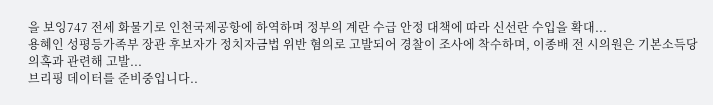을 보잉747 전세 화물기로 인천국제공항에 하역하며 정부의 계란 수급 안정 대책에 따라 신선란 수입을 확대...
용혜인 성평등가족부 장관 후보자가 정치자금법 위반 혐의로 고발되어 경찰이 조사에 착수하며, 이종배 전 시의원은 기본소득당 의혹과 관련해 고발...
브리핑 데이터를 준비중입니다..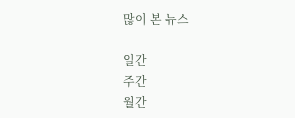많이 본 뉴스

일간
주간
월간